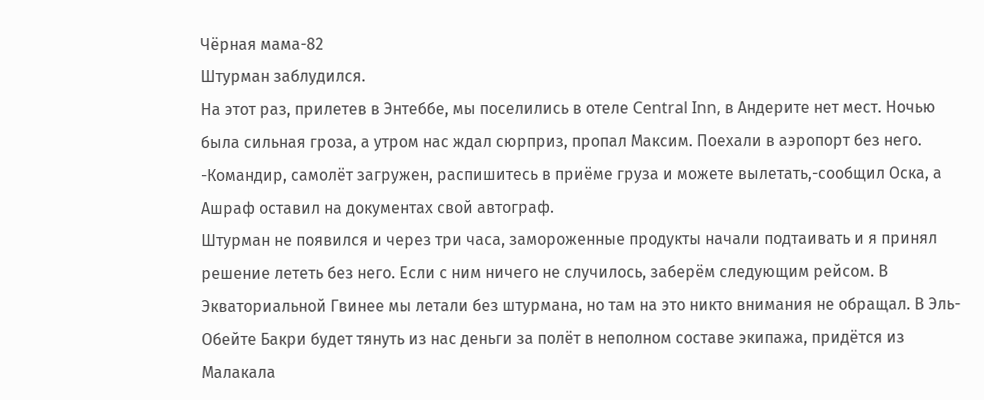Чёрная мама-82
Штурман заблудился.
На этот раз, прилетев в Энтеббе, мы поселились в отеле Central Inn, в Андерите нет мест. Ночью была сильная гроза, а утром нас ждал сюрприз, пропал Максим. Поехали в аэропорт без него.
-Командир, самолёт загружен, распишитесь в приёме груза и можете вылетать,-сообщил Оска, а Ашраф оставил на документах свой автограф.
Штурман не появился и через три часа, замороженные продукты начали подтаивать и я принял решение лететь без него. Если с ним ничего не случилось, заберём следующим рейсом. В Экваториальной Гвинее мы летали без штурмана, но там на это никто внимания не обращал. В Эль-Обейте Бакри будет тянуть из нас деньги за полёт в неполном составе экипажа, придётся из Малакала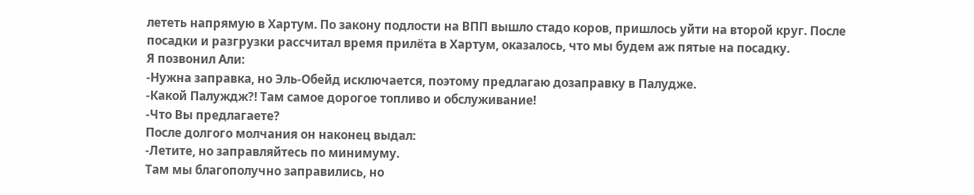лететь напрямую в Хартум. По закону подлости на ВПП вышло стадо коров, пришлось уйти на второй круг. После посадки и разгрузки рассчитал время прилёта в Хартум, оказалось, что мы будем аж пятые на посадку.
Я позвонил Али:
-Нужна заправка, но Эль-Обейд исключается, поэтому предлагаю дозаправку в Палудже.
-Какой Палуждж?! Там самое дорогое топливо и обслуживание!
-Что Вы предлагаете?
После долгого молчания он наконец выдал:
-Летите, но заправляйтесь по минимуму.
Там мы благополучно заправились, но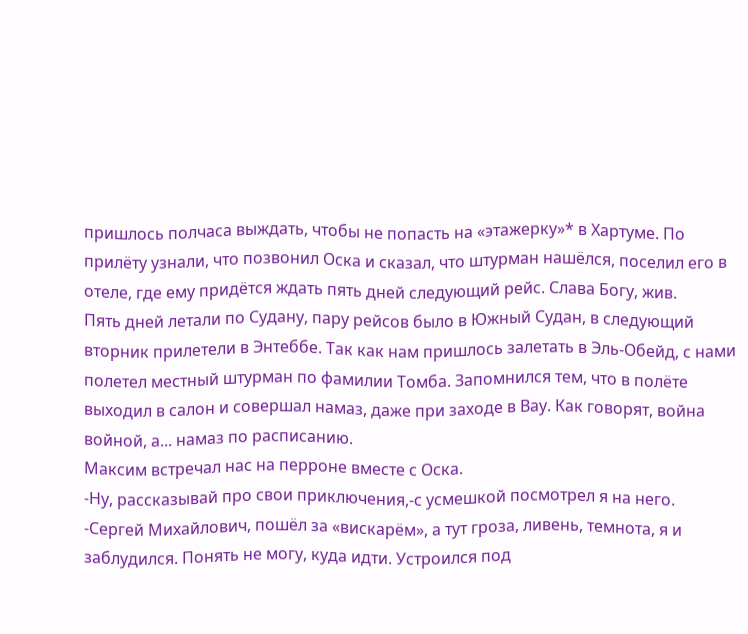пришлось полчаса выждать, чтобы не попасть на «этажерку»* в Хартуме. По прилёту узнали, что позвонил Оска и сказал, что штурман нашёлся, поселил его в отеле, где ему придётся ждать пять дней следующий рейс. Слава Богу, жив.
Пять дней летали по Судану, пару рейсов было в Южный Судан, в следующий вторник прилетели в Энтеббе. Так как нам пришлось залетать в Эль-Обейд, с нами полетел местный штурман по фамилии Томба. Запомнился тем, что в полёте выходил в салон и совершал намаз, даже при заходе в Вау. Как говорят, война войной, а... намаз по расписанию.
Максим встречал нас на перроне вместе с Оска.
-Ну, рассказывай про свои приключения,-с усмешкой посмотрел я на него.
-Сергей Михайлович, пошёл за «вискарём», а тут гроза, ливень, темнота, я и заблудился. Понять не могу, куда идти. Устроился под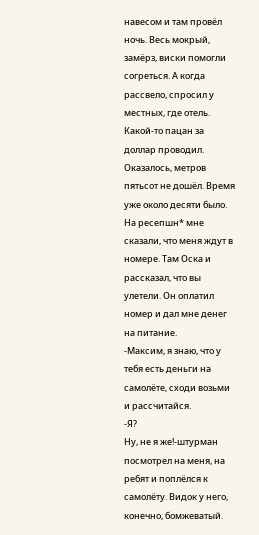навесом и там провёл ночь. Весь мокрый, замёрз, виски помогли согреться. А когда рассвело, спросил у местных, где отель. Какой-то пацан за доллар проводил. Оказалось, метров пятьсот не дошёл. Время уже около десяти было. На ресепшн* мне сказали, что меня ждут в номере. Там Оска и рассказал, что вы улетели. Он оплатил номер и дал мне денег на питание.
-Максим, я знаю, что у тебя есть деньги на самолёте, сходи возьми и рассчитайся.
-Я?
Ну, не я же!-штурман посмотрел на меня, на ребят и поплёлся к самолёту. Видок у него, конечно, бомжеватый.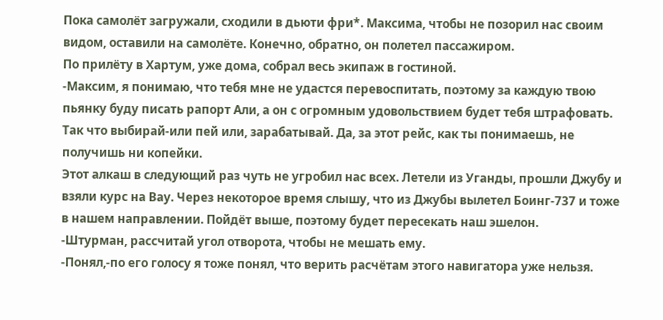Пока самолёт загружали, сходили в дьюти фри*. Максима, чтобы не позорил нас своим видом, оставили на самолёте. Конечно, обратно, он полетел пассажиром.
По прилёту в Хартум, уже дома, собрал весь экипаж в гостиной.
-Максим, я понимаю, что тебя мне не удастся перевоспитать, поэтому за каждую твою пьянку буду писать рапорт Али, а он с огромным удовольствием будет тебя штрафовать. Так что выбирай-или пей или, зарабатывай. Да, за этот рейс, как ты понимаешь, не получишь ни копейки.
Этот алкаш в следующий раз чуть не угробил нас всех. Летели из Уганды, прошли Джубу и взяли курс на Вау. Через некоторое время слышу, что из Джубы вылетел Боинг-737 и тоже в нашем направлении. Пойдёт выше, поэтому будет пересекать наш эшелон.
-Штурман, рассчитай угол отворота, чтобы не мешать ему.
-Понял,-по его голосу я тоже понял, что верить расчётам этого навигатора уже нельзя.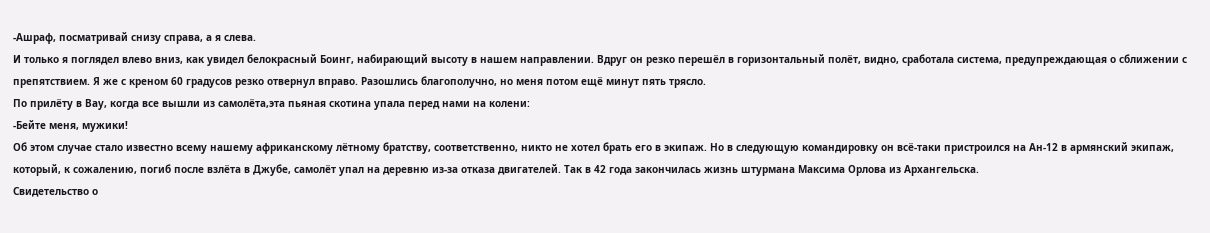-Ашраф, посматривай снизу справа, а я слева.
И только я поглядел влево вниз, как увидел белокрасный Боинг, набирающий высоту в нашем направлении. Вдруг он резко перешёл в горизонтальный полёт, видно, сработала система, предупреждающая о сближении с препятствием. Я же с креном 60 градусов резко отвернул вправо. Разошлись благополучно, но меня потом ещё минут пять трясло.
По прилёту в Вау, когда все вышли из самолёта,эта пьяная скотина упала перед нами на колени:
-Бейте меня, мужики!
Об этом случае стало известно всему нашему африканскому лётному братству, соответственно, никто не хотел брать его в экипаж. Но в следующую командировку он всё-таки пристроился на Ан-12 в армянский экипаж, который, к сожалению, погиб после взлёта в Джубе, самолёт упал на деревню из-за отказа двигателей. Так в 42 года закончилась жизнь штурмана Максима Орлова из Архангельска.
Свидетельство о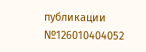публикации №126010404052